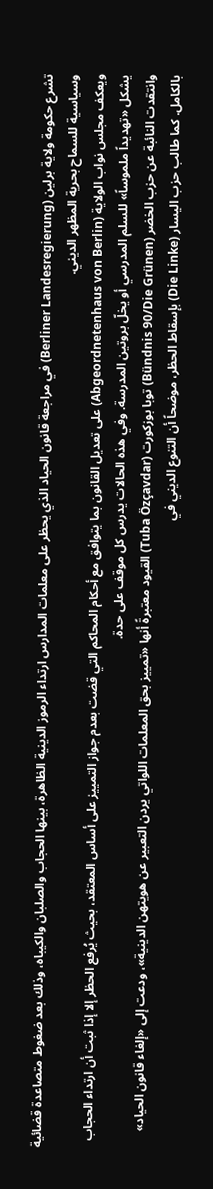تشرع حكومة ولاية برلين (Berliner Landesregierung) في مراجعة قانون الحياد الذي يحظر على معلمات المدارس ارتداء الرموز الدينية الظاهرة، بينها الحجاب والصلبان والكيباه، وذلك بعد ضغوط متصاعدة قضائية وسياسية للسماح بحرية المظهر الديني.
ويعكف مجلس نواب الولاية (Abgeordnetenhaus von Berlin) على تعديل القانون بما يتوافق مع أحكام المحاكم التي قضت بعدم جواز التمييز على أساس المعتقد، بحيث يُرفع الحظر إلا إذا ثبت أن ارتداء الحجاب يشكل «تهديداً ملموساً» للسلم المدرسي أو يخلّ بروتين المدرسة. وفي هذه الحالات يدرس كل موقف على حدة.
وانتقدت النائبة عن حزب الخضر (Bündnis 90/Die Grünen) توبا بوزكورت (Tuba Özçavdar) القيود معتبرةً أنها «تمييز بحق المعلمات اللواتي يردن التعبير عن هويتهن الدينية»، ودعت إلى «إلغاء قانون الحياد» بالكامل. كما طالب حزب اليسار (Die Linke) بإسقاط الحظر، موضحاً أن التنوع الديني في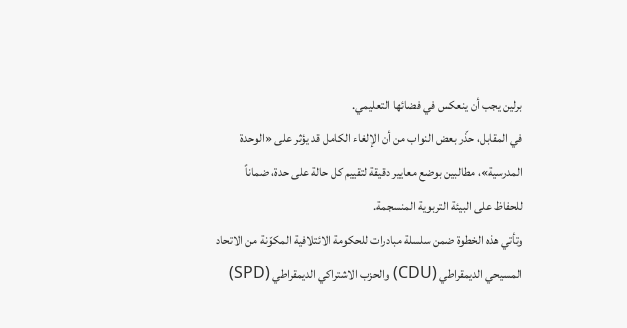برلين يجب أن ينعكس في فضائها التعليمي.
في المقابل، حذّر بعض النواب من أن الإلغاء الكامل قد يؤثر على «الوحدة المدرسية»، مطالبين بوضع معايير دقيقة لتقييم كل حالة على حدة، ضماناً للحفاظ على البيئة التربوية المنسجمة.
وتأتي هذه الخطوة ضمن سلسلة مبادرات للحكومة الائتلافية المكوّنة من الاتحاد المسيحي الديمقراطي (CDU) والحزب الاشتراكي الديمقراطي (SPD)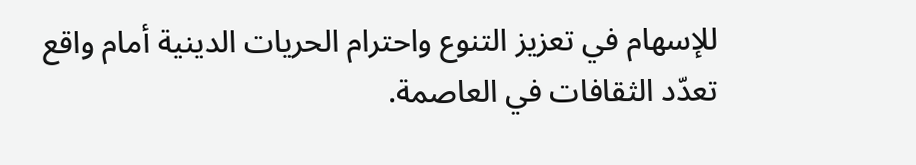للإسهام في تعزيز التنوع واحترام الحريات الدينية أمام واقع تعدّد الثقافات في العاصمة.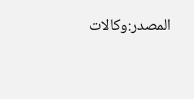المصدر:وكالات